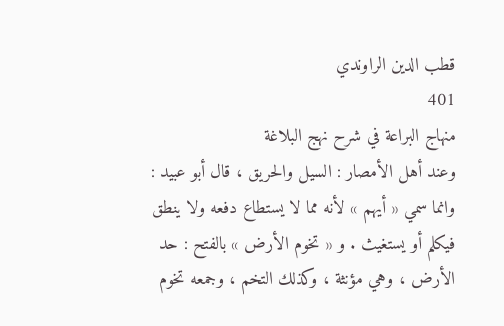قطب الدين الراوندي
401
منهاج البراعة في شرح نهج البلاغة
وعند أهل الأمصار : السيل والحريق ، قال أبو عبيد : وانما سمي « أيهم » لأنه مما لا يستطاع دفعه ولا ينطق فيكلم أو يستغيث . و « تخوم الأرض » بالفتح : حد الأرض ، وهي مؤنثة ، وكذلك التخم ، وجمعه تخوم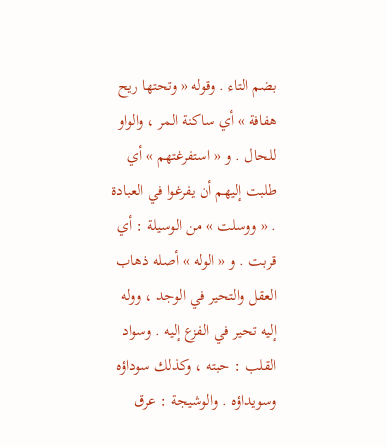بضم التاء . وقوله « وتحتها ريح هفافة » أي ساكنة المر ، والواو للحال . و « استفرغتهم » أي طلبت إليهم أن يفرغوا في العبادة . « ووسلت » من الوسيلة : أي قربت . و « الوله » أصله ذهاب العقل والتحير في الوجد ، ووله إليه تحير في الفزع إليه . وسواد القلب : حبته ، وكذلك سوداؤه وسويداؤه . والوشيجة : عرق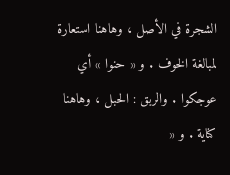الشجرة في الأصل ، وهاهنا استعارة لمبالغة الخوف . و « حنوا » أي عوجكوا . والربق : الحبل ، وهاهنا كناية . و «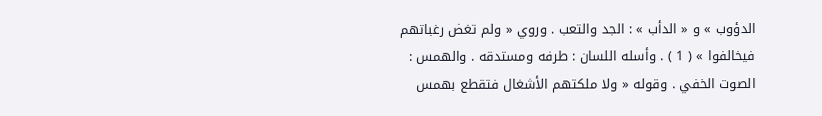الدؤوب » و « الدأب » : الجد والتعب . وروي « ولم تغض رغباتهم فيخالفوا » ( 1 ) . وأسله اللسان : طرفه ومستدقه . والهمس : الصوت الخفي . وقوله « ولا ملكتهم الأشغال فتقطع بهمس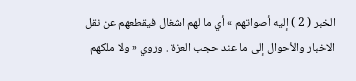الخبر ( 2 ) إليه أصواتهم » أي ما لهم اشغال فيقطعهم عن نقل الاخبار والأحوال إلى ما عند حجب العزة . وروي « ولا ملكهم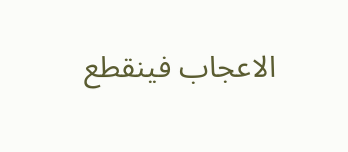الاعجاب فينقطع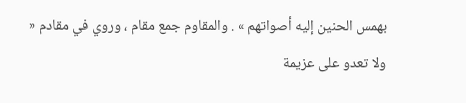بهمس الحنين إليه أصواتهم » . والمقاوم جمع مقام ، وروي في مقادم « ولا تعدو على عزيمة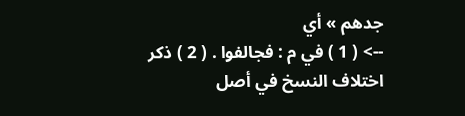جدهم » أي
--> ( 1 ) في م : فجالفوا . ( 2 ) ذكر اختلاف النسخ في أصل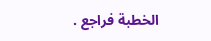الخطبة فراجع .